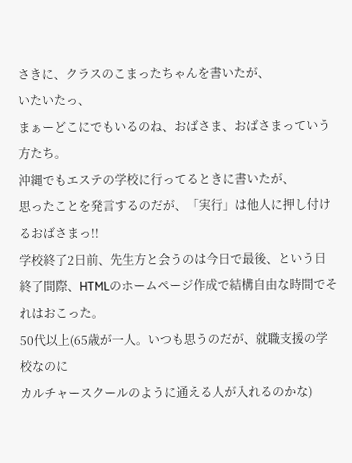さきに、クラスのこまったちゃんを書いたが、
いたいたっ、
まぁーどこにでもいるのね、おばさま、おばさまっていう方たち。
沖縄でもエステの学校に行ってるときに書いたが、
思ったことを発言するのだが、「実行」は他人に押し付けるおばさまっ!!
学校終了2日前、先生方と会うのは今日で最後、という日
終了間際、HTMLのホームページ作成で結構自由な時間でそれはおこった。
50代以上(65歳が一人。いつも思うのだが、就職支援の学校なのに
カルチャースクールのように通える人が入れるのかな)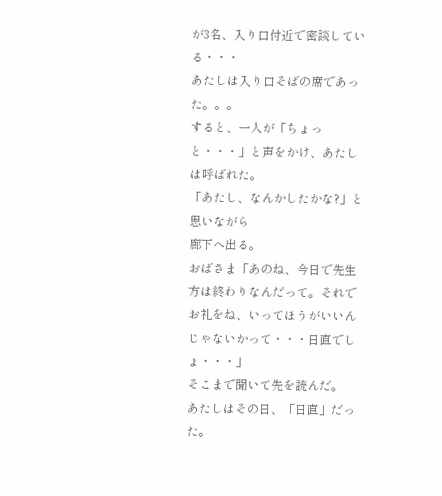が3名、入り口付近で密談している・・・
あたしは入り口そばの席であった。。。
すると、一人が「ちょっと・・・」と声をかけ、あたしは呼ばれた。
「あたし、なんかしたかな?」と思いながら
廊下へ出る。
おばさま「あのね、今日で先生方は終わりなんだって。それで
お礼をね、いってほうがいいんじゃないかって・・・日直でしょ・・・」
そこまで聞いて先を読んだ。
あたしはその日、「日直」だった。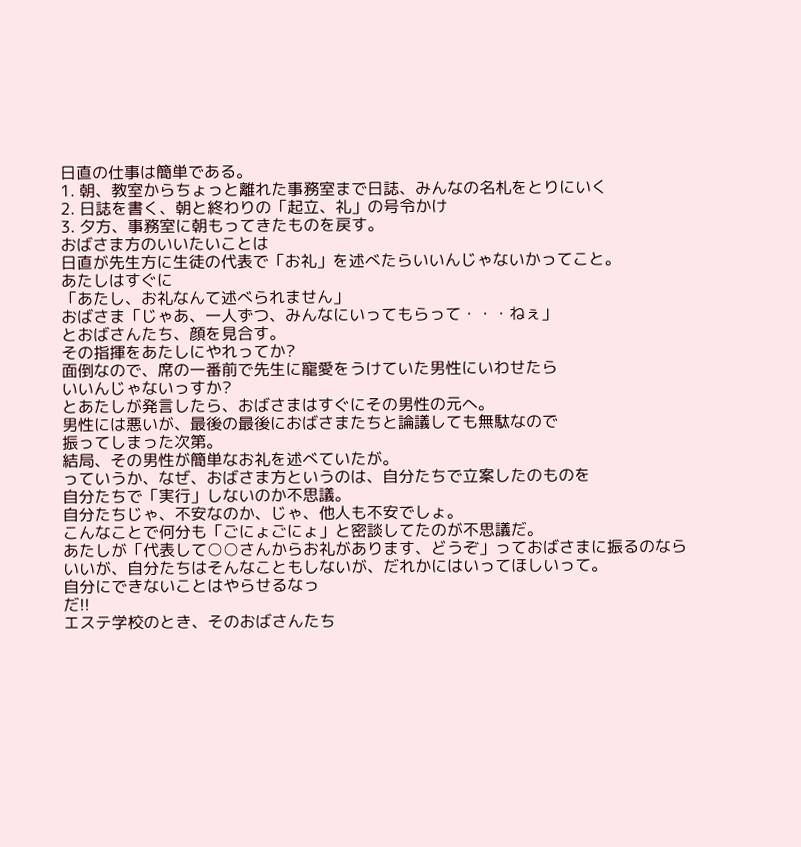日直の仕事は簡単である。
1. 朝、教室からちょっと離れた事務室まで日誌、みんなの名札をとりにいく
2. 日誌を書く、朝と終わりの「起立、礼」の号令かけ
3. 夕方、事務室に朝もってきたものを戻す。
おばさま方のいいたいことは
日直が先生方に生徒の代表で「お礼」を述べたらいいんじゃないかってこと。
あたしはすぐに
「あたし、お礼なんて述べられません」
おばさま「じゃあ、一人ずつ、みんなにいってもらって・・・ねぇ」
とおばさんたち、顔を見合す。
その指揮をあたしにやれってか?
面倒なので、席の一番前で先生に寵愛をうけていた男性にいわせたら
いいんじゃないっすか?
とあたしが発言したら、おばさまはすぐにその男性の元へ。
男性には悪いが、最後の最後におばさまたちと論議しても無駄なので
振ってしまった次第。
結局、その男性が簡単なお礼を述べていたが。
っていうか、なぜ、おばさま方というのは、自分たちで立案したのものを
自分たちで「実行」しないのか不思議。
自分たちじゃ、不安なのか、じゃ、他人も不安でしょ。
こんなことで何分も「ごにょごにょ」と密談してたのが不思議だ。
あたしが「代表して○○さんからお礼があります、どうぞ」っておばさまに振るのなら
いいが、自分たちはそんなこともしないが、だれかにはいってほしいって。
自分にできないことはやらせるなっ
だ!!
エステ学校のとき、そのおばさんたち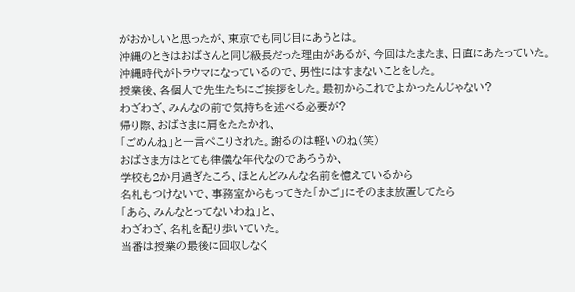がおかしいと思ったが、東京でも同じ目にあうとは。
沖縄のときはおばさんと同じ級長だった理由があるが、今回はたまたま、日直にあたっていた。
沖縄時代がトラウマになっているので、男性にはすまないことをした。
授業後、各個人で先生たちにご挨拶をした。最初からこれでよかったんじゃない?
わざわざ、みんなの前で気持ちを述べる必要が?
帰り際、おばさまに肩をたたかれ、
「ごめんね」と一言ぺこりされた。謝るのは軽いのね(笑)
おばさま方はとても律儀な年代なのであろうか、
学校も2か月過ぎたころ、ほとんどみんな名前を憶えているから
名札もつけないで、事務室からもってきた「かご」にそのまま放置してたら
「あら、みんなとってないわね」と、
わざわざ、名札を配り歩いていた。
当番は授業の最後に回収しなく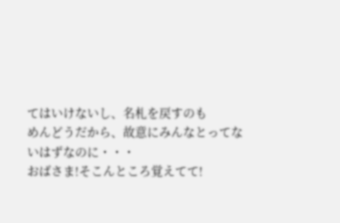てはいけないし、名札を戻すのも
めんどうだから、故意にみんなとってないはずなのに・・・
おばさま!そこんところ覚えてて!